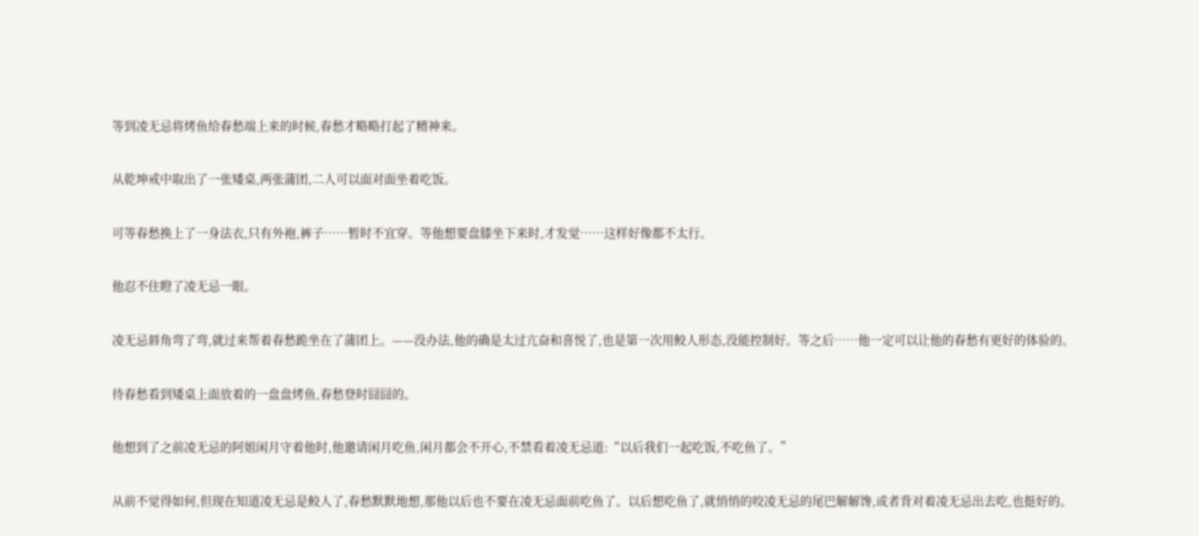等到凌无忌将烤鱼给春愁端上来的时候,春愁才略略打起了精神来。

从乾坤戒中取出了一张矮桌,两张蒲团,二人可以面对面坐着吃饭。

可等春愁换上了一身法衣,只有外袍,裤子……暂时不宜穿。等他想要盘膝坐下来时,才发觉……这样好像都不太行。

他忍不住瞪了凌无忌一眼。

凌无忌唇角弯了弯,就过来帮着春愁跪坐在了蒲团上。——没办法,他的确是太过亢奋和喜悦了,也是第一次用鲛人形态,没能控制好。等之后……他一定可以让他的春愁有更好的体验的。

待春愁看到矮桌上面放着的一盘盘烤鱼,春愁登时囧囧的。

他想到了之前凌无忌的阿姐闲月守着他时,他邀请闲月吃鱼,闲月都会不开心,不禁看着凌无忌道:“以后我们一起吃饭,不吃鱼了。”

从前不觉得如何,但现在知道凌无忌是鲛人了,春愁默默地想,那他以后也不要在凌无忌面前吃鱼了。以后想吃鱼了,就悄悄的咬凌无忌的尾巴解解馋,或者背对着凌无忌出去吃,也挺好的。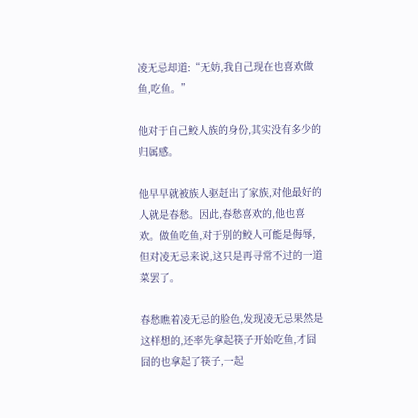凌无忌却道:“无妨,我自己现在也喜欢做鱼,吃鱼。”

他对于自己鲛人族的身份,其实没有多少的归属感。

他早早就被族人驱赶出了家族,对他最好的人就是春愁。因此,春愁喜欢的,他也喜欢。做鱼吃鱼,对于别的鲛人可能是侮辱,但对凌无忌来说,这只是再寻常不过的一道菜罢了。

春愁瞧着凌无忌的脸色,发现凌无忌果然是这样想的,还率先拿起筷子开始吃鱼,才囧囧的也拿起了筷子,一起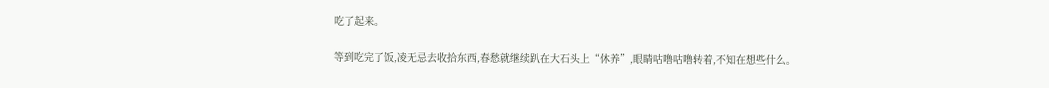吃了起来。

等到吃完了饭,凌无忌去收拾东西,春愁就继续趴在大石头上“休养”,眼睛咕噜咕噜转着,不知在想些什么。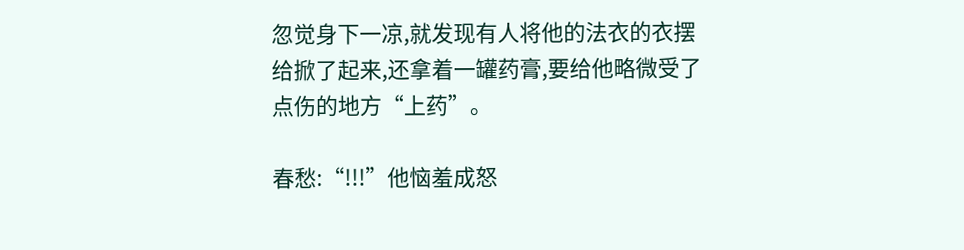忽觉身下一凉,就发现有人将他的法衣的衣摆给掀了起来,还拿着一罐药膏,要给他略微受了点伤的地方“上药”。

春愁:“!!!”他恼羞成怒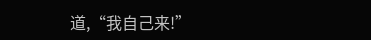道,“我自己来!”